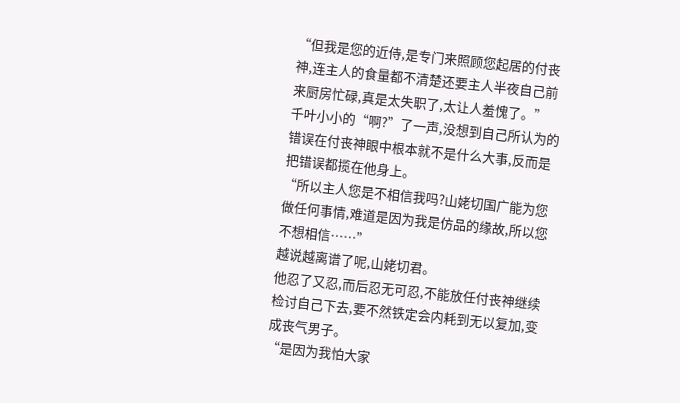“但我是您的近侍,是专门来照顾您起居的付丧神,连主人的食量都不清楚还要主人半夜自己前来厨房忙碌,真是太失职了,太让人羞愧了。”
千叶小小的“啊?”了一声,没想到自己所认为的错误在付丧神眼中根本就不是什么大事,反而是把错误都揽在他身上。
“所以主人您是不相信我吗?山姥切国广能为您做任何事情,难道是因为我是仿品的缘故,所以您不想相信……”
越说越离谱了呢,山姥切君。
他忍了又忍,而后忍无可忍,不能放任付丧神继续检讨自己下去,要不然铁定会内耗到无以复加,变成丧气男子。
“是因为我怕大家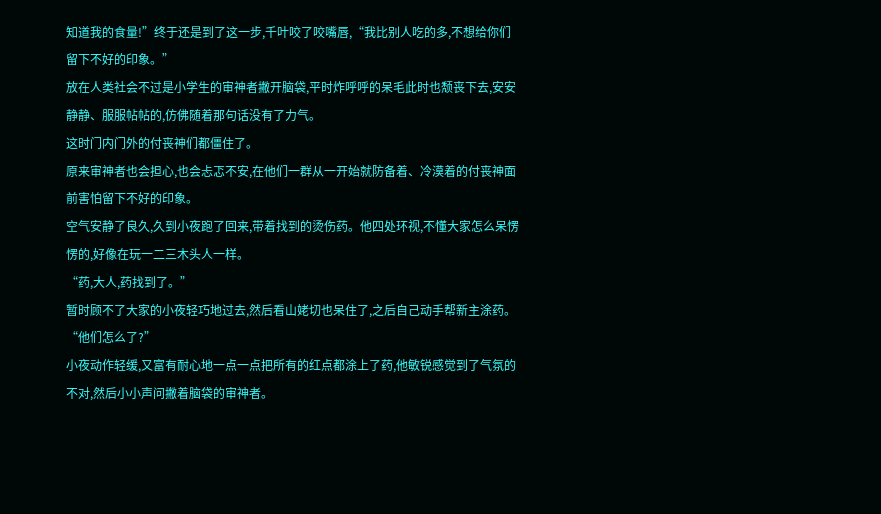知道我的食量!”终于还是到了这一步,千叶咬了咬嘴唇,“我比别人吃的多,不想给你们留下不好的印象。”
放在人类社会不过是小学生的审神者撇开脑袋,平时炸呼呼的呆毛此时也颓丧下去,安安静静、服服帖帖的,仿佛随着那句话没有了力气。
这时门内门外的付丧神们都僵住了。
原来审神者也会担心,也会忐忑不安,在他们一群从一开始就防备着、冷漠着的付丧神面前害怕留下不好的印象。
空气安静了良久,久到小夜跑了回来,带着找到的烫伤药。他四处环视,不懂大家怎么呆愣愣的,好像在玩一二三木头人一样。
“药,大人,药找到了。”
暂时顾不了大家的小夜轻巧地过去,然后看山姥切也呆住了,之后自己动手帮新主涂药。
“他们怎么了?”
小夜动作轻缓,又富有耐心地一点一点把所有的红点都涂上了药,他敏锐感觉到了气氛的不对,然后小小声问撇着脑袋的审神者。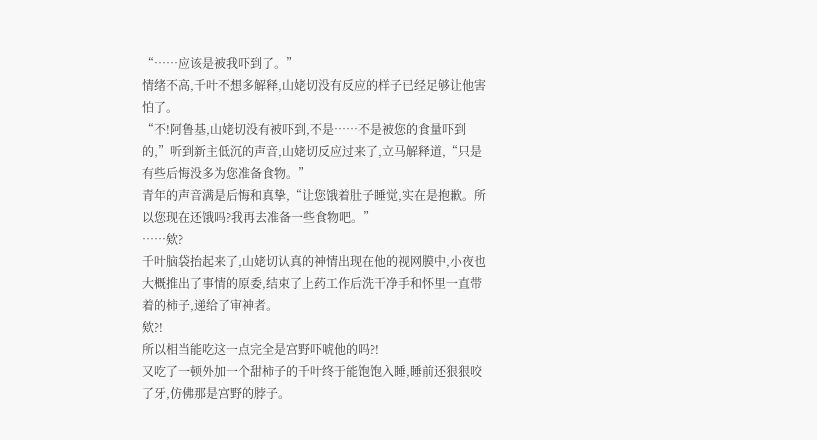“……应该是被我吓到了。”
情绪不高,千叶不想多解释,山姥切没有反应的样子已经足够让他害怕了。
“不!阿鲁基,山姥切没有被吓到,不是……不是被您的食量吓到的,”听到新主低沉的声音,山姥切反应过来了,立马解释道,“只是有些后悔没多为您准备食物。”
青年的声音满是后悔和真挚,“让您饿着肚子睡觉,实在是抱歉。所以您现在还饿吗?我再去准备一些食物吧。”
……欸?
千叶脑袋抬起来了,山姥切认真的神情出现在他的视网膜中,小夜也大概推出了事情的原委,结束了上药工作后洗干净手和怀里一直带着的柿子,递给了审神者。
欸?!
所以相当能吃这一点完全是宫野吓唬他的吗?!
又吃了一顿外加一个甜柿子的千叶终于能饱饱入睡,睡前还狠狠咬了牙,仿佛那是宫野的脖子。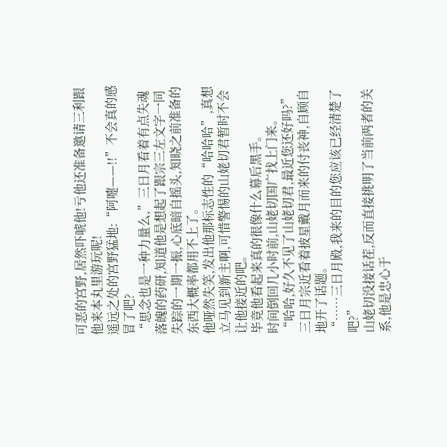可恶的宫野,居然吓唬他!亏他还准备邀请三利跟他来本丸里游玩呢!
遥远之处的宫野猛地:“阿嚏——!!”不会真的感冒了吧?
“思念也是一种力量么,”三日月看着有点失魂落魄的药研,知道他是想起了跟宗三左文字一同失踪的一期一振,心底暗自摇头,知晓之前准备的东西大概率都用不上了。
他哑然失笑,发出他那标志性的“哈哈哈”,真想立马见到新主啊,可惜警惕的山姥切君暂时不会让他接近的吧。
毕竟他看起来真的很像什么幕后黑手。
时间倒回几小时前,山姥切国广找上门来。
“哈哈,好久不见了山姥切君,最近您还好吗?”
三日月宗近看着披星戴月而来的付丧神,自顾自地开了话题。
“……三日月殿,我来的目的您应该已经清楚了吧?”
山姥切没接话茬,反而直接挑明了当前两者的关系,他是忠心于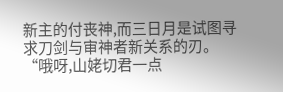新主的付丧神,而三日月是试图寻求刀剑与审神者新关系的刃。
“哦呀,山姥切君一点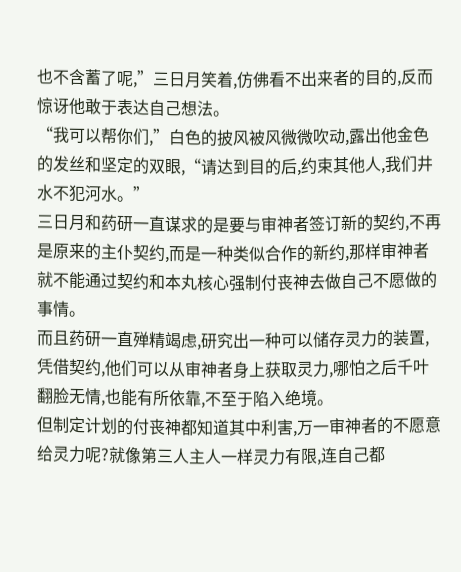也不含蓄了呢,”三日月笑着,仿佛看不出来者的目的,反而惊讶他敢于表达自己想法。
“我可以帮你们,”白色的披风被风微微吹动,露出他金色的发丝和坚定的双眼,“请达到目的后,约束其他人,我们井水不犯河水。”
三日月和药研一直谋求的是要与审神者签订新的契约,不再是原来的主仆契约,而是一种类似合作的新约,那样审神者就不能通过契约和本丸核心强制付丧神去做自己不愿做的事情。
而且药研一直殚精竭虑,研究出一种可以储存灵力的装置,凭借契约,他们可以从审神者身上获取灵力,哪怕之后千叶翻脸无情,也能有所依靠,不至于陷入绝境。
但制定计划的付丧神都知道其中利害,万一审神者的不愿意给灵力呢?就像第三人主人一样灵力有限,连自己都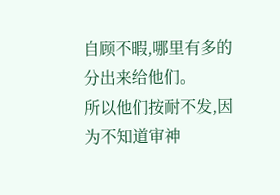自顾不暇,哪里有多的分出来给他们。
所以他们按耐不发,因为不知道审神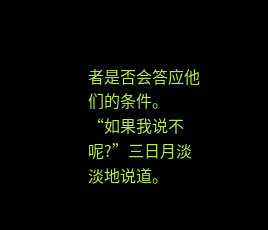者是否会答应他们的条件。
“如果我说不呢?”三日月淡淡地说道。